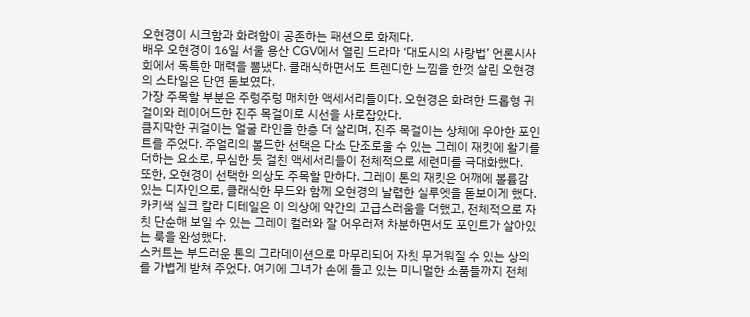오현경이 시크함과 화려함이 공존하는 패션으로 화제다.
배우 오현경이 16일 서울 용산 CGV에서 열린 드라마 ‘대도시의 사랑법’ 언론시사회에서 독특한 매력을 뽐냈다. 클래식하면서도 트렌디한 느낌을 한껏 살린 오현경의 스타일은 단연 돋보였다.
가장 주목할 부분은 주렁주렁 매치한 액세서리들이다. 오현경은 화려한 드롭형 귀걸이와 레이어드한 진주 목걸이로 시선을 사로잡았다.
큼지막한 귀걸이는 얼굴 라인을 한층 더 살리며, 진주 목걸이는 상체에 우아한 포인트를 주었다. 주얼리의 볼드한 선택은 다소 단조로울 수 있는 그레이 재킷에 활기를 더하는 요소로, 무심한 듯 걸친 액세서리들이 전체적으로 세련미를 극대화했다.
또한, 오현경이 선택한 의상도 주목할 만하다. 그레이 톤의 재킷은 어깨에 볼륨감 있는 디자인으로, 클래식한 무드와 함께 오현경의 날렵한 실루엣을 돋보이게 했다. 카키색 실크 칼라 디테일은 이 의상에 약간의 고급스러움을 더했고, 전체적으로 자칫 단순해 보일 수 있는 그레이 컬러와 잘 어우러져 차분하면서도 포인트가 살아있는 룩을 완성했다.
스커트는 부드러운 톤의 그라데이션으로 마무리되어 자칫 무거워질 수 있는 상의를 가볍게 받쳐 주었다. 여기에 그녀가 손에 들고 있는 미니멀한 소품들까지 전체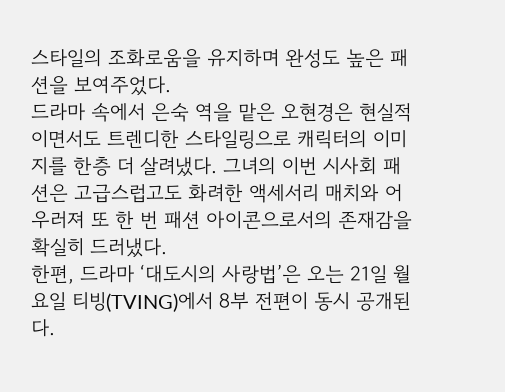스타일의 조화로움을 유지하며 완성도 높은 패션을 보여주었다.
드라마 속에서 은숙 역을 맡은 오현경은 현실적이면서도 트렌디한 스타일링으로 캐릭터의 이미지를 한층 더 살려냈다. 그녀의 이번 시사회 패션은 고급스럽고도 화려한 액세서리 매치와 어우러져 또 한 번 패션 아이콘으로서의 존재감을 확실히 드러냈다.
한편, 드라마 ‘대도시의 사랑법’은 오는 21일 월요일 티빙(TVING)에서 8부 전편이 동시 공개된다.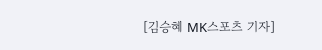[김승혜 MK스포츠 기자]